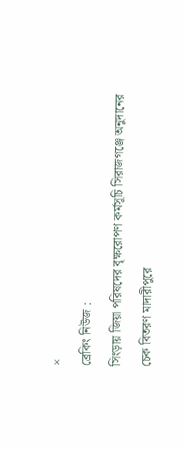×
ব্রেকিং নিউজ :
সিংড়ায় জিয়া পরিষদের বৃক্ষরোপণ কর্মসূচি সিরাজগঞ্জে অনুদানের চেক বিতরণ মাদারীপুরে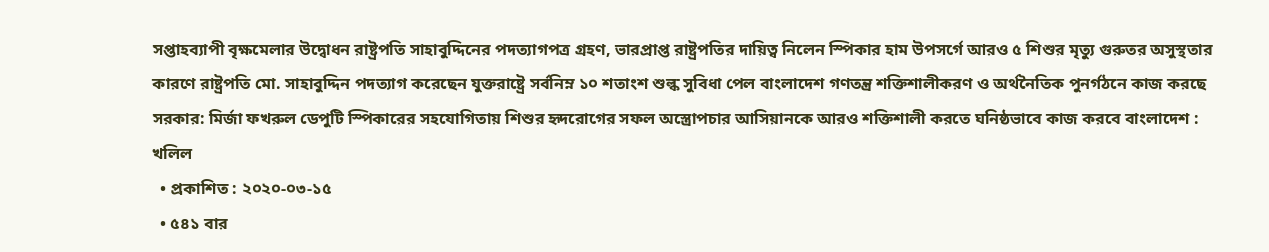সপ্তাহব্যাপী বৃক্ষমেলার উদ্বোধন রাষ্ট্রপতি সাহাবুদ্দিনের পদত্যাগপত্র গ্রহণ, ভারপ্রাপ্ত রাষ্ট্রপতির দায়িত্ব নিলেন স্পিকার হাম উপসর্গে আরও ৫ শিশুর মৃত্যু গুরুতর অসুস্থতার কারণে রাষ্ট্রপতি মো. সাহাবুদ্দিন পদত্যাগ করেছেন যুক্তরাষ্ট্রে সর্বনিম্ন ১০ শতাংশ শুল্ক সুবিধা পেল বাংলাদেশ গণতন্ত্র শক্তিশালীকরণ ও অর্থনৈতিক পুনর্গঠনে কাজ করছে সরকার: মির্জা ফখরুল ডেপুটি স্পিকারের সহযোগিতায় শিশুর হৃদরোগের সফল অস্ত্রোপচার আসিয়ানকে আরও শক্তিশালী করতে ঘনিষ্ঠভাবে কাজ করবে বাংলাদেশ : খলিল
  • প্রকাশিত : ২০২০-০৩-১৫
  • ৫৪১ বার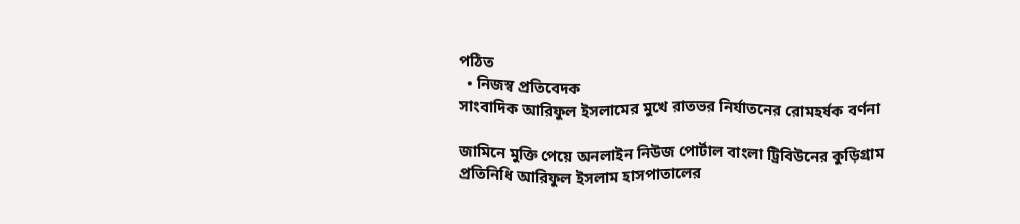পঠিত
  • নিজস্ব প্রতিবেদক
সাংবাদিক আরিফুল ইসলামের মুখে রাতভর নির্যাতনের রোমহর্ষক বর্ণনা

জামিনে মুক্তি পেয়ে অনলাইন নিউজ পোর্টাল বাংলা ট্রিবিউনের কুড়িগ্রাম প্রতিনিধি আরিফুল ইসলাম হাসপাতালের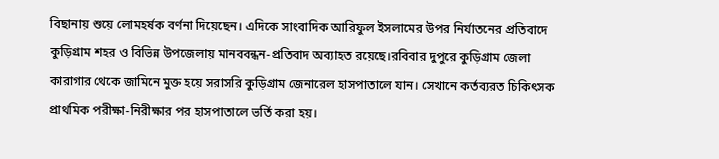বিছানায় শুয়ে লোমহর্ষক বর্ণনা দিয়েছেন। এদিকে সাংবাদিক আরিফুল ইসলামের উপর নির্যাতনের প্রতিবাদে কুড়িগ্রাম শহর ও বিভিন্ন উপজেলায় মানববন্ধন-প্রতিবাদ অব্যাহত রয়েছে।রবিবার দুপুরে কুড়িগ্রাম জেলা কারাগার থেকে জামিনে মুক্ত হয়ে সরাসরি কুড়িগ্রাম জেনারেল হাসপাতালে যান। সেখানে কর্তব্যরত চিকিৎসক প্রাথমিক পরীক্ষা-নিরীক্ষার পর হাসপাতালে ভর্তি করা হয়।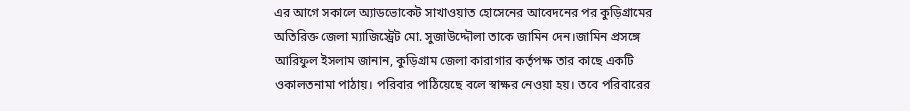এর আগে সকালে অ্যাডভোকেট সাখাওয়াত হোসেনের আবেদনের পর কুড়িগ্রামের অতিরিক্ত জেলা ম্যাজিস্ট্রেট মো. সুজাউদ্দৌলা তাকে জামিন দেন।জামিন প্রসঙ্গে আরিফুল ইসলাম জানান, কুড়িগ্রাম জেলা কারাগার কর্তৃপক্ষ তার কাছে একটি ওকালতনামা পাঠায়। পরিবার পাঠিয়েছে বলে স্বাক্ষর নেওয়া হয়। তবে পরিবারের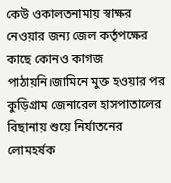কেউ ওকালতনামায় স্বাক্ষর নেওয়ার জন্য জেল কর্তৃপক্ষের কাছে কোনও কাগজ পাঠায়নি।জামিনে মুক্ত হওয়ার পর কুড়িগ্রাম জেনারেল হাসপাতালের বিছানায় শুয়ে নির্যাতনের লোমহর্ষক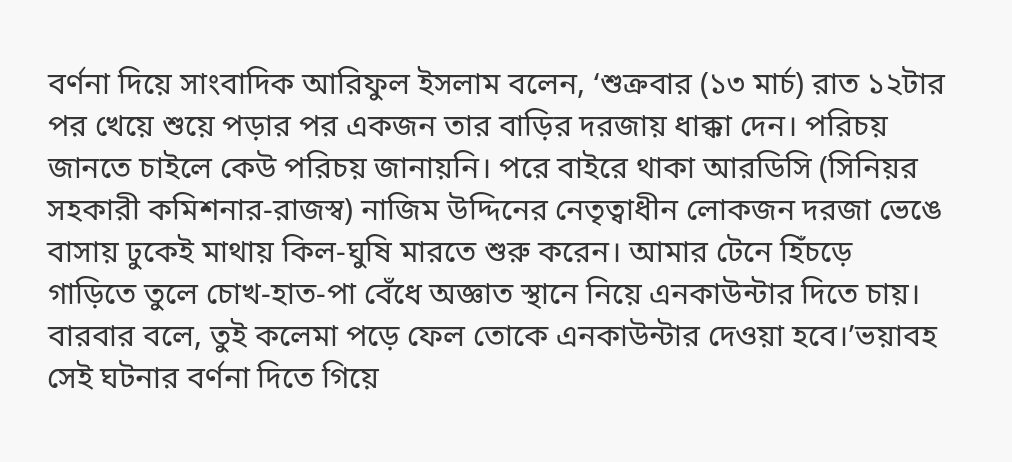বর্ণনা দিয়ে সাংবাদিক আরিফুল ইসলাম বলেন, ‘শুক্রবার (১৩ মার্চ) রাত ১২টার পর খেয়ে শুয়ে পড়ার পর একজন তার বাড়ির দরজায় ধাক্কা দেন। পরিচয় জানতে চাইলে কেউ পরিচয় জানায়নি। পরে বাইরে থাকা আরডিসি (সিনিয়র সহকারী কমিশনার-রাজস্ব) নাজিম উদ্দিনের নেতৃত্বাধীন লোকজন দরজা ভেঙে বাসায় ঢুকেই মাথায় কিল-ঘুষি মারতে শুরু করেন। আমার টেনে হিঁচড়ে গাড়িতে তুলে চোখ-হাত-পা বেঁধে অজ্ঞাত স্থানে নিয়ে এনকাউন্টার দিতে চায়। বারবার বলে, তুই কলেমা পড়ে ফেল তোকে এনকাউন্টার দেওয়া হবে।’ভয়াবহ সেই ঘটনার বর্ণনা দিতে গিয়ে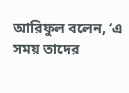আরিফুল বলেন, ‘এ সময় তাদের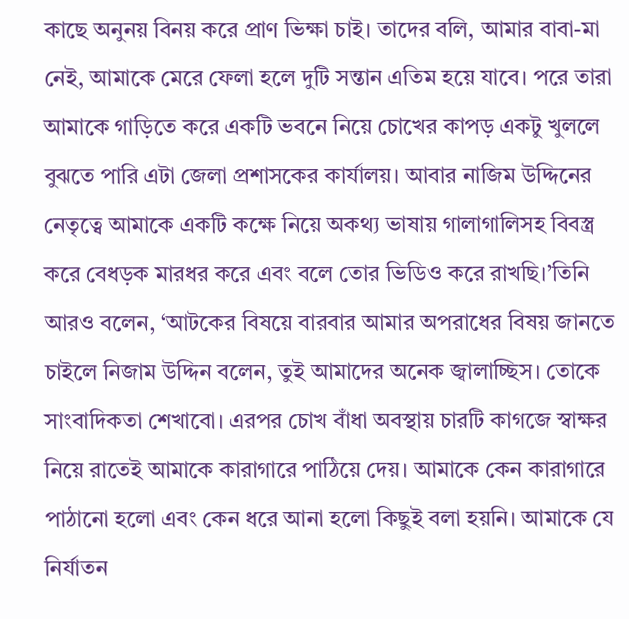কাছে অনুনয় বিনয় করে প্রাণ ভিক্ষা চাই। তাদের বলি, আমার বাবা-মা নেই, আমাকে মেরে ফেলা হলে দুটি সন্তান এতিম হয়ে যাবে। পরে তারা আমাকে গাড়িতে করে একটি ভবনে নিয়ে চোখের কাপড় একটু খুললে বুঝতে পারি এটা জেলা প্রশাসকের কার্যালয়। আবার নাজিম উদ্দিনের নেতৃত্বে আমাকে একটি কক্ষে নিয়ে অকথ্য ভাষায় গালাগালিসহ বিবস্ত্র করে বেধড়ক মারধর করে এবং বলে তোর ভিডিও করে রাখছি।’তিনি আরও বলেন, ‘আটকের বিষয়ে বারবার আমার অপরাধের বিষয় জানতে চাইলে নিজাম উদ্দিন বলেন, তুই আমাদের অনেক জ্বালাচ্ছিস। তোকে সাংবাদিকতা শেখাবো। এরপর চোখ বাঁধা অবস্থায় চারটি কাগজে স্বাক্ষর নিয়ে রাতেই আমাকে কারাগারে পাঠিয়ে দেয়। আমাকে কেন কারাগারে পাঠানো হলো এবং কেন ধরে আনা হলো কিছুই বলা হয়নি। আমাকে যে নির্যাতন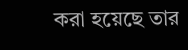করা হয়েছে তার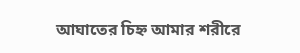আঘাতের চিহ্ন আমার শরীরে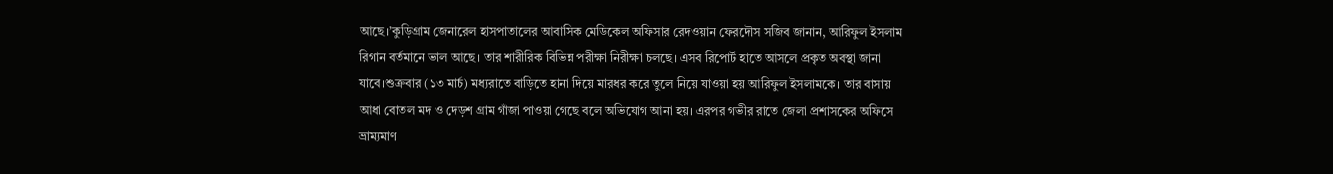আছে।’কুড়িগ্রাম জেনারেল হাসপাতালের আবাসিক মেডিকেল অফিসার রেদওয়ান ফেরদৌস সজিব জানান, আরিফুল ইসলাম রিগান বর্তমানে ভাল আছে। তার শারীরিক বিভিন্ন পরীক্ষা নিরীক্ষা চলছে। এসব রিপোর্ট হাতে আসলে প্রকৃত অবস্থা জানা যাবে।শুক্রবার (১৩ মার্চ) মধ্যরাতে বাড়িতে হানা দিয়ে মারধর করে তুলে নিয়ে যাওয়া হয় আরিফুল ইসলামকে। তার বাসায় আধা বোতল মদ ও দেড়শ গ্রাম গাঁজা পাওয়া গেছে বলে অভিযোগ আনা হয়। এরপর গভীর রাতে জেলা প্রশাসকের অফিসে ভ্রাম্যমাণ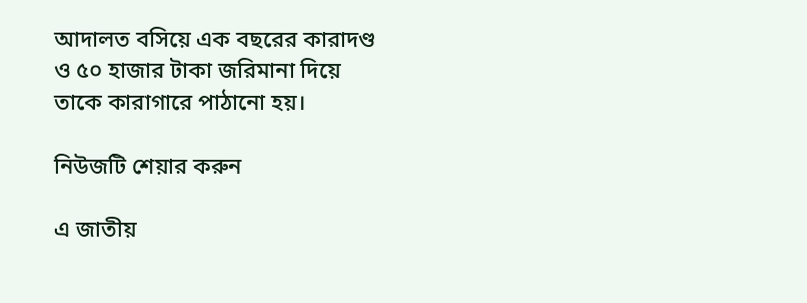আদালত বসিয়ে এক বছরের কারাদণ্ড ও ৫০ হাজার টাকা জরিমানা দিয়ে তাকে কারাগারে পাঠানো হয়।

নিউজটি শেয়ার করুন

এ জাতীয়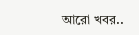আরো খবর..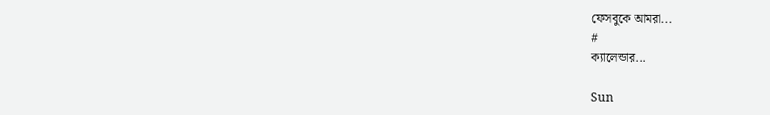ফেসবুকে আমরা...
#
ক্যালেন্ডার...

Sun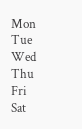Mon
Tue
Wed
Thu
Fri
Sat